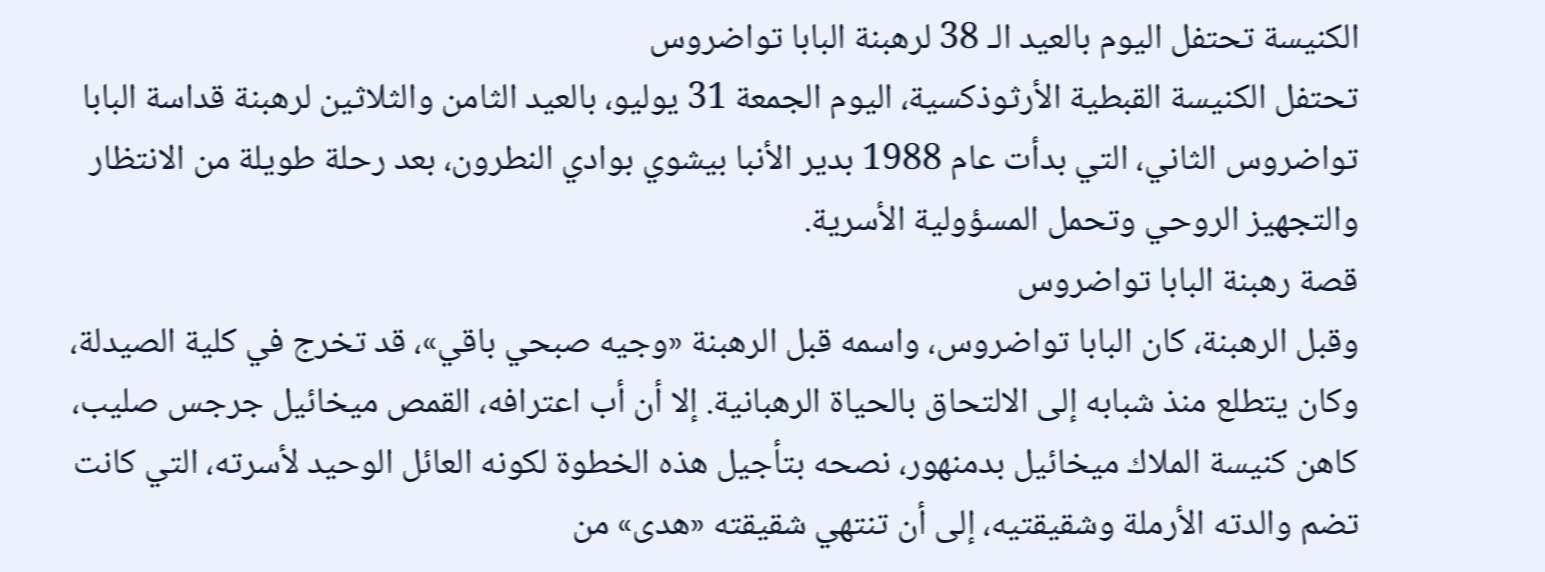الكنيسة تحتفل اليوم بالعيد الـ 38 لرهبنة البابا تواضروس
تحتفل الكنيسة القبطية الأرثوذكسية، اليوم الجمعة 31 يوليو، بالعيد الثامن والثلاثين لرهبنة قداسة البابا تواضروس الثاني، التي بدأت عام 1988 بدير الأنبا بيشوي بوادي النطرون، بعد رحلة طويلة من الانتظار والتجهيز الروحي وتحمل المسؤولية الأسرية.
قصة رهبنة البابا تواضروس
وقبل الرهبنة، كان البابا تواضروس، واسمه قبل الرهبنة «وجيه صبحي باقي»، قد تخرج في كلية الصيدلة، وكان يتطلع منذ شبابه إلى الالتحاق بالحياة الرهبانية. إلا أن أب اعترافه، القمص ميخائيل جرجس صليب، كاهن كنيسة الملاك ميخائيل بدمنهور، نصحه بتأجيل هذه الخطوة لكونه العائل الوحيد لأسرته، التي كانت تضم والدته الأرملة وشقيقتيه، إلى أن تنتهي شقيقته «هدى» من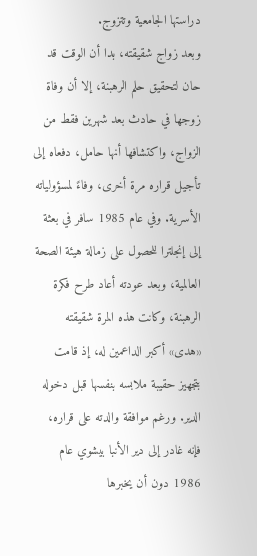دراستها الجامعية وتتزوج.
وبعد زواج شقيقته، بدا أن الوقت قد حان لتحقيق حلم الرهبنة، إلا أن وفاة زوجها في حادث بعد شهرين فقط من الزواج، واكتشافها أنها حامل، دفعاه إلى تأجيل قراره مرة أخرى، وفاءً لمسؤولياته الأسرية. وفي عام 1985 سافر في بعثة إلى إنجلترا للحصول على زمالة هيئة الصحة العالمية، وبعد عودته أعاد طرح فكرة الرهبنة، وكانت هذه المرة شقيقته «هدى» أكبر الداعمين له، إذ قامت بتجهيز حقيبة ملابسه بنفسها قبل دخوله الدير. ورغم موافقة والدته على قراره، فإنه غادر إلى دير الأنبا بيشوي عام 1986 دون أن يخبرها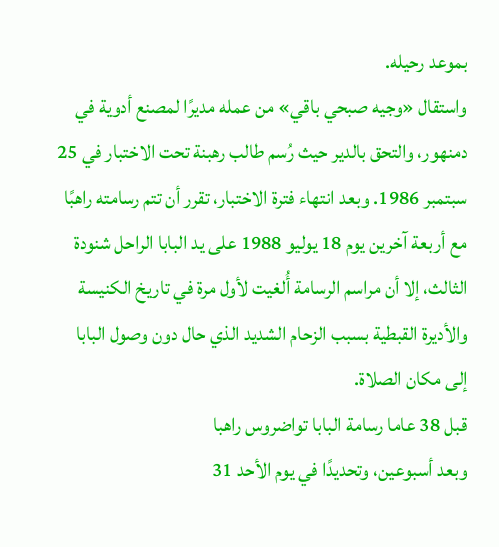بموعد رحيله.
واستقال «وجيه صبحي باقي» من عمله مديرًا لمصنع أدوية في دمنهور، والتحق بالدير حيث رُسم طالب رهبنة تحت الاختبار في 25 سبتمبر 1986. وبعد انتهاء فترة الاختبار، تقرر أن تتم رسامته راهبًا مع أربعة آخرين يوم 18 يوليو 1988 على يد البابا الراحل شنودة الثالث، إلا أن مراسم الرسامة أُلغيت لأول مرة في تاريخ الكنيسة والأديرة القبطية بسبب الزحام الشديد الذي حال دون وصول البابا إلى مكان الصلاة.
قبل 38 عاما رسامة البابا تواضروس راهبا
وبعد أسبوعين، وتحديدًا في يوم الأحد 31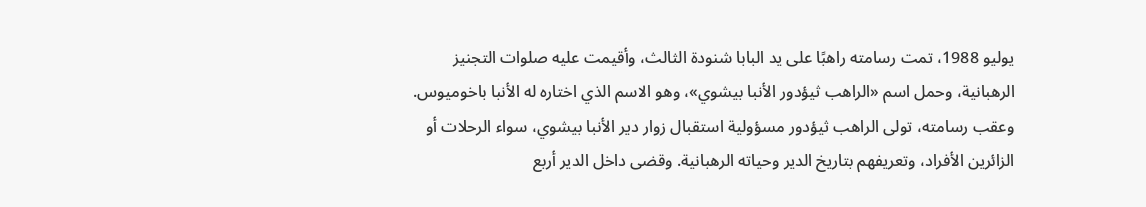يوليو 1988، تمت رسامته راهبًا على يد البابا شنودة الثالث، وأقيمت عليه صلوات التجنيز الرهبانية، وحمل اسم «الراهب ثيؤدور الأنبا بيشوي»، وهو الاسم الذي اختاره له الأنبا باخوميوس.
وعقب رسامته، تولى الراهب ثيؤدور مسؤولية استقبال زوار دير الأنبا بيشوي، سواء الرحلات أو الزائرين الأفراد، وتعريفهم بتاريخ الدير وحياته الرهبانية. وقضى داخل الدير أربع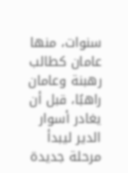سنوات، منها عامان كطالب رهبنة وعامان راهبًا، قبل أن يغادر أسوار الدير ليبدأ مرحلة جديدة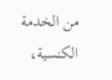من الخدمة الكنسية،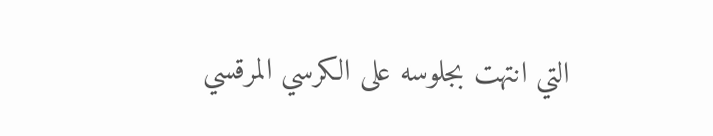التي انتهت بجلوسه على الكرسي المرقسي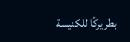بطريركًا للكنيسة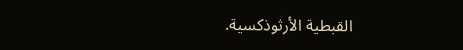القبطية الأرثوذكسية.